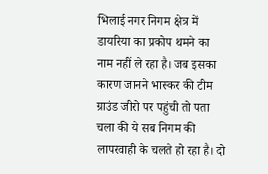भिलाई नगर निगम क्षेत्र में डायरिया का प्रकोप थमने का नाम नहीं ले रहा है। जब इसका कारण जानने भास्कर की टीम ग्राउंड जीरो पर पहुंची तो पता चला की ये सब निगम की लापरवाही के चलते हो रहा है। दो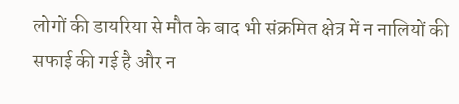लोगों की डायरिया से मौत के बाद भी संक्रमित क्षेत्र में न नालियों की सफाई की गई है और न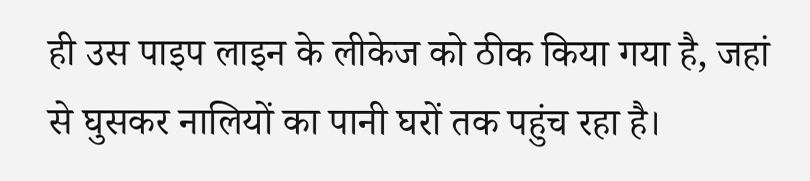ही उस पाइप लाइन के लीकेज को ठीक किया गया है, जहां से घुसकर नालियों का पानी घरों तक पहुंच रहा है।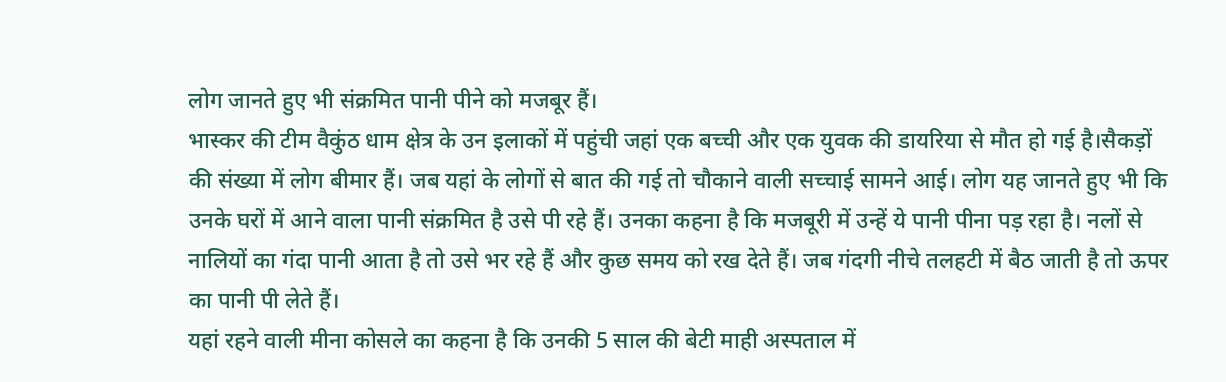लोग जानते हुए भी संक्रमित पानी पीने को मजबूर हैं।
भास्कर की टीम वैकुंठ धाम क्षेत्र के उन इलाकों में पहुंची जहां एक बच्ची और एक युवक की डायरिया से मौत हो गई है।सैकड़ों की संख्या में लोग बीमार हैं। जब यहां के लोगों से बात की गई तो चौकाने वाली सच्चाई सामने आई। लोग यह जानते हुए भी कि उनके घरों में आने वाला पानी संक्रमित है उसे पी रहे हैं। उनका कहना है कि मजबूरी में उन्हें ये पानी पीना पड़ रहा है। नलों से नालियों का गंदा पानी आता है तो उसे भर रहे हैं और कुछ समय को रख देते हैं। जब गंदगी नीचे तलहटी में बैठ जाती है तो ऊपर का पानी पी लेते हैं।
यहां रहने वाली मीना कोसले का कहना है कि उनकी 5 साल की बेटी माही अस्पताल में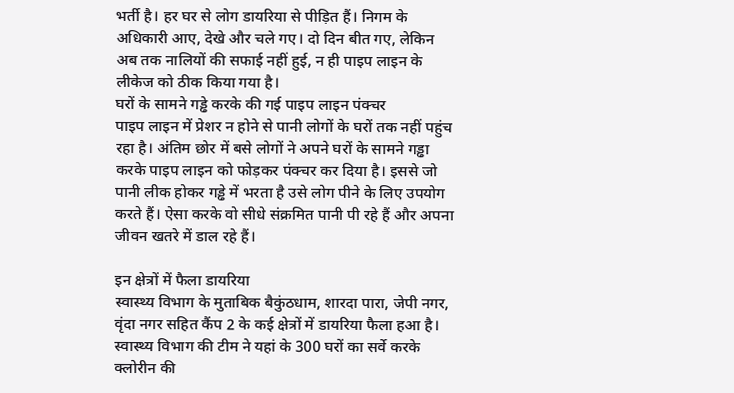भर्ती है। हर घर से लोग डायरिया से पीड़ित हैं। निगम के अधिकारी आए, देखे और चले गए। दो दिन बीत गए, लेकिन अब तक नालियों की सफाई नहीं हुई, न ही पाइप लाइन के लीकेज को ठीक किया गया है।
घरों के सामने गड्ढे करके की गई पाइप लाइन पंक्चर
पाइप लाइन में प्रेशर न होने से पानी लोगों के घरों तक नहीं पहुंच रहा है। अंतिम छोर में बसे लोगों ने अपने घरों के सामने गड्ढा करके पाइप लाइन को फोड़कर पंक्चर कर दिया है। इससे जो पानी लीक होकर गड्ढे में भरता है उसे लोग पीने के लिए उपयोग करते हैं। ऐसा करके वो सीधे संक्रमित पानी पी रहे हैं और अपना जीवन खतरे में डाल रहे हैं।

इन क्षेत्रों में फैला डायरिया
स्वास्थ्य विभाग के मुताबिक बैकुंठधाम, शारदा पारा, जेपी नगर, वृंदा नगर सहित कैंप 2 के कई क्षेत्रों में डायरिया फैला हआ है। स्वास्थ्य विभाग की टीम ने यहां के 300 घरों का सर्वे करके क्लोरीन की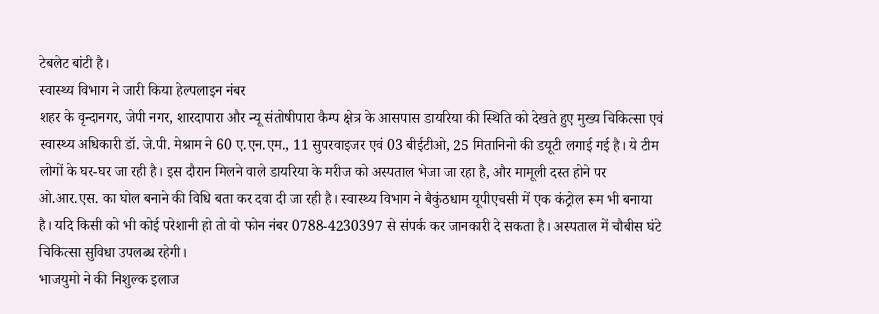टेबलेट बांटी है।
स्वास्थ्य विभाग ने जारी किया हेल्पलाइन नंबर
शहर के वृन्दानगर, जेपी नगर, शारदापारा और न्यू संतोषीपारा कैम्प क्षेत्र के आसपास डायरिया की स्थिति को देखते हुए मुख्य चिकित्सा एवं स्वास्थ्य अधिकारी डॉ. जे.पी. मेश्राम ने 60 ए.एन.एम., 11 सुपरवाइजर एवं 03 बीईटीओ, 25 मितानिनो की डयूटी लगाई गई है। ये टीम लोगों के घर-घर जा रही है। इस दौरान मिलने वाले डायरिया के मरीज को अस्पताल भेजा जा रहा है, और मामूली दस्त होने पर ओ.आर.एस. का घोल बनाने की विधि बता कर दवा दी जा रही है। स्वास्थ्य विभाग ने बैकुंठधाम यूपीएचसी में एक कंट्रोल रूम भी बनाया है। यदि किसी को भी कोई परेशानी हो तो वो फोन नंबर 0788-4230397 से संपर्क कर जानकारी दे सकता है। अस्पताल में चौबीस घंटे चिकित्सा सुविधा उपलब्ध रहेगी।
भाजयुमो ने की निशुल्क इलाज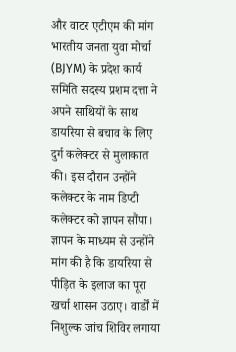और वाटर एटीएम की मांग
भारतीय जनता युवा मोर्चा (BJYM) के प्रदेश कार्य समिति सदस्य प्रशम दत्ता ने अपने साथियों के साथ डायरिया से बचाव के लिए दुर्ग कलेक्टर से मुलाकात की। इस दौरान उन्होंने कलेक्टर के नाम डिप्टी कलेक्टर को ज्ञापन सौंपा। ज्ञापन के माध्यम से उन्होंने मांग की है कि डायरिया से पीड़ित के इलाज का पूरा खर्चा शासन उठाए। वार्डों में निशुल्क जांच शिविर लगाया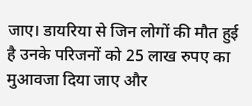जाए। डायरिया से जिन लोगों की मौत हुई है उनके परिजनों को 25 लाख रुपए का मुआवजा दिया जाए और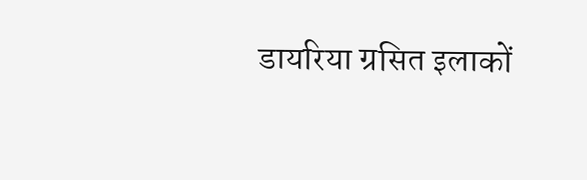डायरिया ग्रसित इलाकों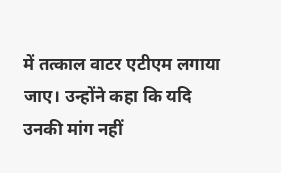में तत्काल वाटर एटीएम लगाया जाए। उन्होंने कहा कि यदि उनकी मांग नहीं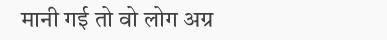मानी गई तो वो लोग अग्र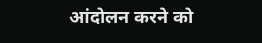आंदोलन करने को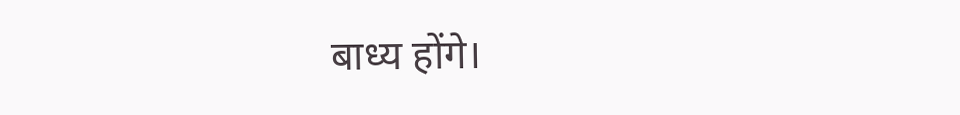बाध्य होंगे।